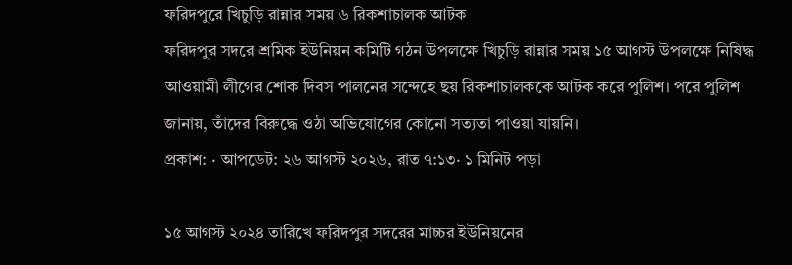ফরিদপুরে খিচুড়ি রান্নার সময় ৬ রিকশাচালক আটক
ফরিদপুর সদরে শ্রমিক ইউনিয়ন কমিটি গঠন উপলক্ষে খিচুড়ি রান্নার সময় ১৫ আগস্ট উপলক্ষে নিষিদ্ধ আওয়ামী লীগের শোক দিবস পালনের সন্দেহে ছয় রিকশাচালককে আটক করে পুলিশ। পরে পুলিশ জানায়, তাঁদের বিরুদ্ধে ওঠা অভিযোগের কোনো সত্যতা পাওয়া যায়নি।
প্রকাশ: · আপডেট: ২৬ আগস্ট ২০২৬, রাত ৭:১৩· ১ মিনিট পড়া

১৫ আগস্ট ২০২৪ তারিখে ফরিদপুর সদরের মাচ্চর ইউনিয়নের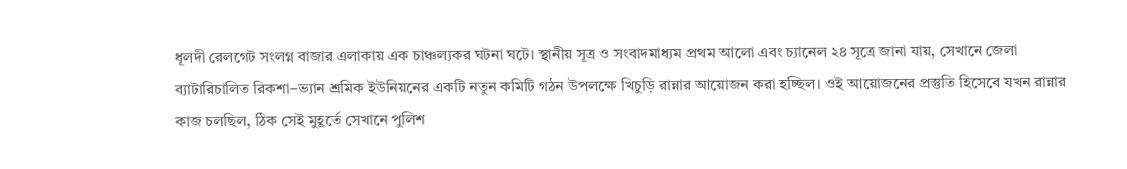ধূলদী রেলগেট সংলগ্ন বাজার এলাকায় এক চাঞ্চল্যকর ঘটনা ঘটে। স্থানীয় সূত্র ও সংবাদমাধ্যম প্রথম আলো এবং চ্যানেল ২৪ সূত্রে জানা যায়, সেখানে জেলা ব্যাটারিচালিত রিকশা–ভ্যান শ্রমিক ইউনিয়নের একটি নতুন কমিটি গঠন উপলক্ষে খিচুড়ি রান্নার আয়োজন করা হচ্ছিল। ওই আয়োজনের প্রস্তুতি হিসেবে যখন রান্নার কাজ চলছিল, ঠিক সেই মুহূর্তে সেখানে পুলিশ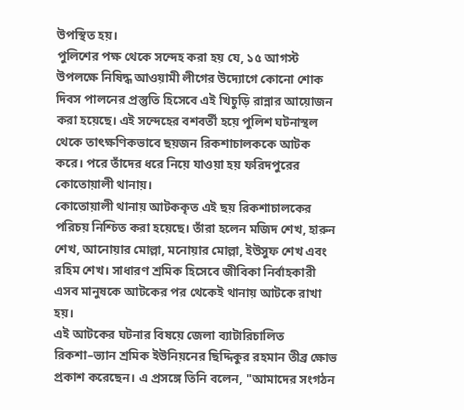উপস্থিত হয়।
পুলিশের পক্ষ থেকে সন্দেহ করা হয় যে, ১৫ আগস্ট উপলক্ষে নিষিদ্ধ আওয়ামী লীগের উদ্যোগে কোনো শোক দিবস পালনের প্রস্তুতি হিসেবে এই খিচুড়ি রান্নার আয়োজন করা হয়েছে। এই সন্দেহের বশবর্তী হয়ে পুলিশ ঘটনাস্থল থেকে তাৎক্ষণিকভাবে ছয়জন রিকশাচালককে আটক করে। পরে তাঁদের ধরে নিয়ে যাওয়া হয় ফরিদপুরের কোতোয়ালী থানায়।
কোতোয়ালী থানায় আটককৃত এই ছয় রিকশাচালকের পরিচয় নিশ্চিত করা হয়েছে। তাঁরা হলেন মজিদ শেখ, হারুন শেখ, আনোয়ার মোল্লা, মনোয়ার মোল্লা, ইউসুফ শেখ এবং রহিম শেখ। সাধারণ শ্রমিক হিসেবে জীবিকা নির্বাহকারী এসব মানুষকে আটকের পর থেকেই থানায় আটকে রাখা হয়।
এই আটকের ঘটনার বিষয়ে জেলা ব্যাটারিচালিত রিকশা–ভ্যান শ্রমিক ইউনিয়নের ছিদ্দিকুর রহমান তীব্র ক্ষোভ প্রকাশ করেছেন। এ প্রসঙ্গে তিনি বলেন, "আমাদের সংগঠন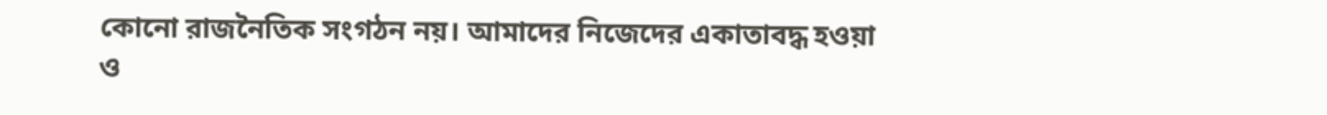কোনো রাজনৈতিক সংগঠন নয়। আমাদের নিজেদের একাতাবদ্ধ হওয়া ও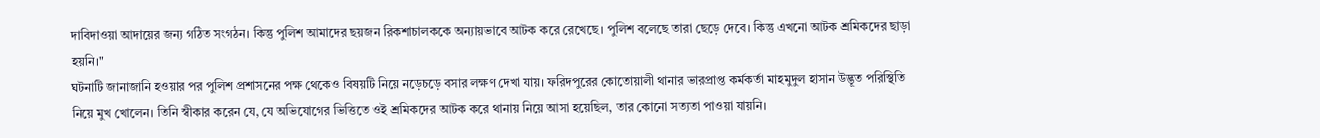দাবিদাওয়া আদায়ের জন্য গঠিত সংগঠন। কিন্তু পুলিশ আমাদের ছয়জন রিকশাচালককে অন্যায়ভাবে আটক করে রেখেছে। পুলিশ বলেছে তারা ছেড়ে দেবে। কিন্তু এখনো আটক শ্রমিকদের ছাড়া হয়নি।"
ঘটনাটি জানাজানি হওয়ার পর পুলিশ প্রশাসনের পক্ষ থেকেও বিষয়টি নিয়ে নড়েচড়ে বসার লক্ষণ দেখা যায়। ফরিদপুরের কোতোয়ালী থানার ভারপ্রাপ্ত কর্মকর্তা মাহমুদুল হাসান উদ্ভূত পরিস্থিতি নিয়ে মুখ খোলেন। তিনি স্বীকার করেন যে, যে অভিযোগের ভিত্তিতে ওই শ্রমিকদের আটক করে থানায় নিয়ে আসা হয়েছিল, তার কোনো সত্যতা পাওয়া যায়নি।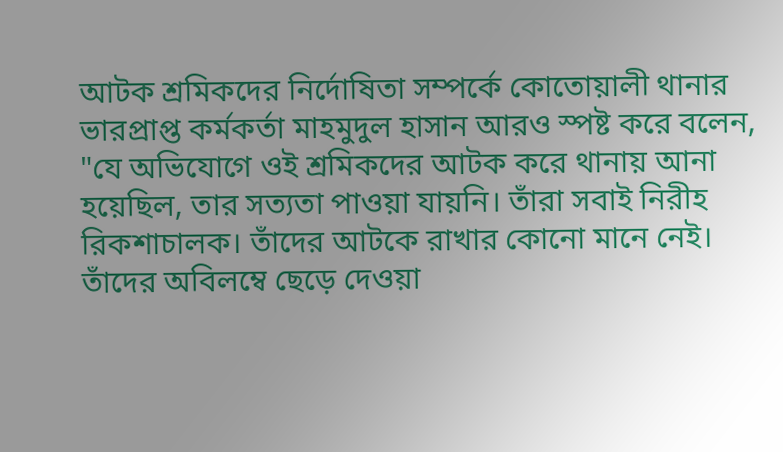আটক শ্রমিকদের নির্দোষিতা সম্পর্কে কোতোয়ালী থানার ভারপ্রাপ্ত কর্মকর্তা মাহমুদুল হাসান আরও স্পষ্ট করে বলেন, "যে অভিযোগে ওই শ্রমিকদের আটক করে থানায় আনা হয়েছিল, তার সত্যতা পাওয়া যায়নি। তাঁরা সবাই নিরীহ রিকশাচালক। তাঁদের আটকে রাখার কোনো মানে নেই। তাঁদের অবিলম্বে ছেড়ে দেওয়া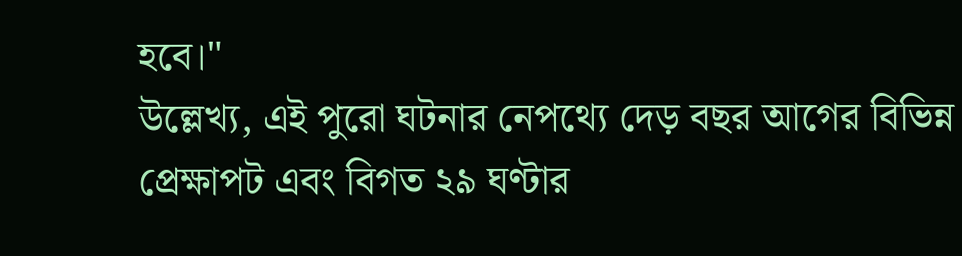হবে।"
উল্লেখ্য, এই পুরো ঘটনার নেপথ্যে দেড় বছর আগের বিভিন্ন প্রেক্ষাপট এবং বিগত ২৯ ঘণ্টার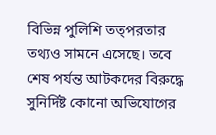বিভিন্ন পুলিশি তত্পরতার তথ্যও সামনে এসেছে। তবে শেষ পর্যন্ত আটকদের বিরুদ্ধে সুনির্দিষ্ট কোনো অভিযোগের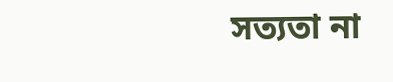সত্যতা না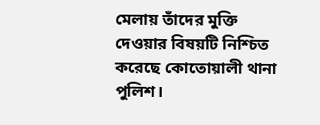মেলায় তাঁদের মুক্তি দেওয়ার বিষয়টি নিশ্চিত করেছে কোতোয়ালী থানা পুলিশ।